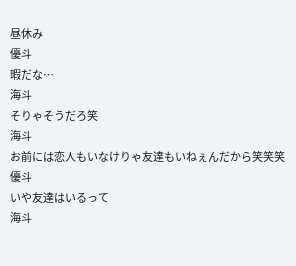昼休み
優斗
暇だな…
海斗
そりゃそうだろ笑
海斗
お前には恋人もいなけりゃ友達もいねぇんだから笑笑笑
優斗
いや友達はいるって
海斗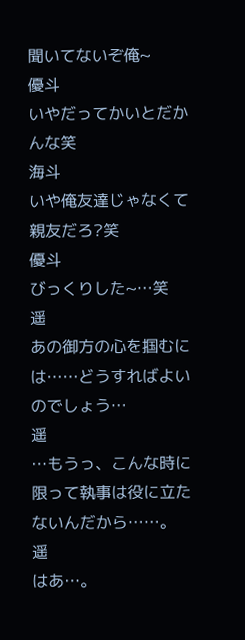聞いてないぞ俺~
優斗
いやだってかいとだかんな笑
海斗
いや俺友達じゃなくて親友だろ?笑
優斗
びっくりした~…笑
遥
あの御方の心を掴むには……どうすればよいのでしょう…
遥
…もうっ、こんな時に限って執事は役に立たないんだから……。
遥
はあ…。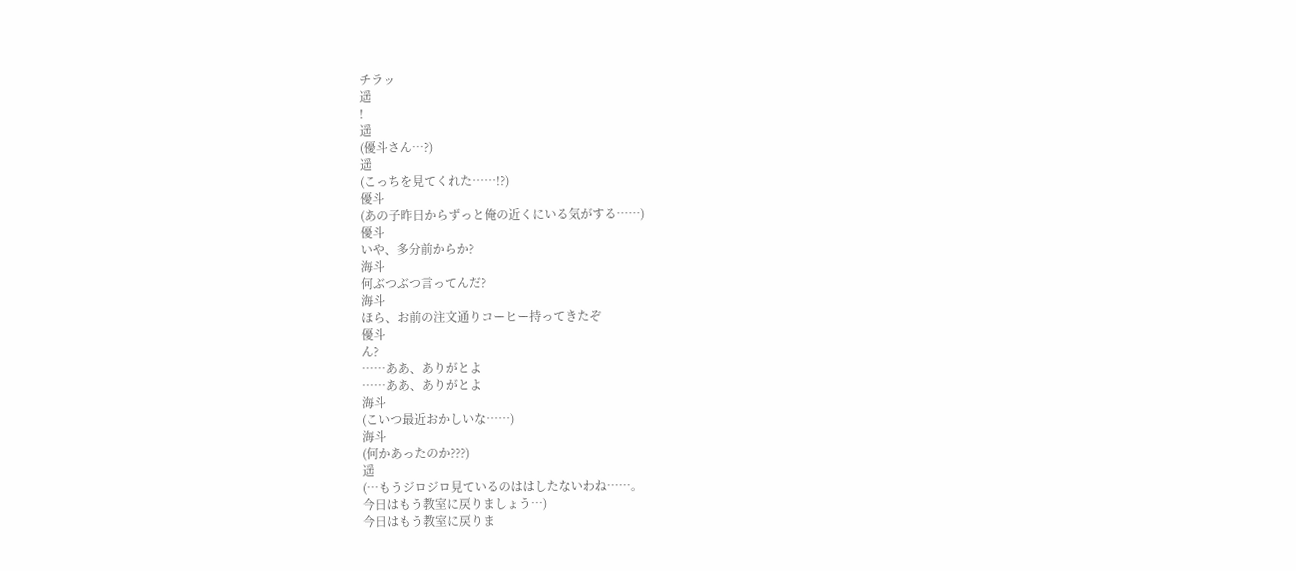チラッ
遥
!
遥
(優斗さん…?)
遥
(こっちを見てくれた……!?)
優斗
(あの子昨日からずっと俺の近くにいる気がする……)
優斗
いや、多分前からか?
海斗
何ぶつぶつ言ってんだ?
海斗
ほら、お前の注文通りコーヒー持ってきたぞ
優斗
ん?
……ああ、ありがとよ
……ああ、ありがとよ
海斗
(こいつ最近おかしいな……)
海斗
(何かあったのか???)
遥
(…もうジロジロ見ているのははしたないわね……。
今日はもう教室に戻りましょう…)
今日はもう教室に戻りま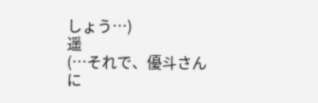しょう…)
遥
(…それで、優斗さんに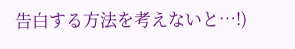告白する方法を考えないと…!)